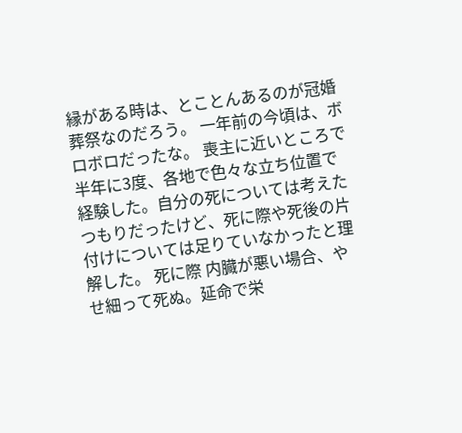縁がある時は、とことんあるのが冠婚葬祭なのだろう。 一年前の今頃は、ボロボロだったな。 喪主に近いところで半年に3度、各地で色々な立ち位置で経験した。自分の死については考えたつもりだったけど、死に際や死後の片付けについては足りていなかったと理解した。 死に際 内臓が悪い場合、やせ細って死ぬ。延命で栄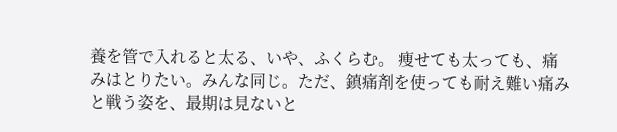養を管で入れると太る、いや、ふくらむ。 痩せても太っても、痛みはとりたい。みんな同じ。ただ、鎮痛剤を使っても耐え難い痛みと戦う姿を、最期は見ないと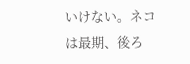いけない。ネコは最期、後ろ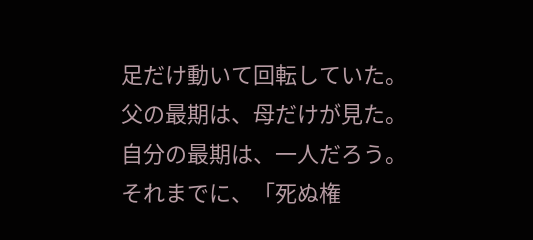足だけ動いて回転していた。父の最期は、母だけが見た。 自分の最期は、一人だろう。 それまでに、「死ぬ権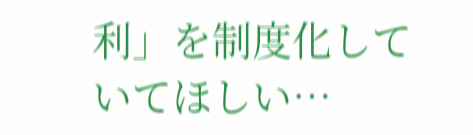利」を制度化していてほしい…